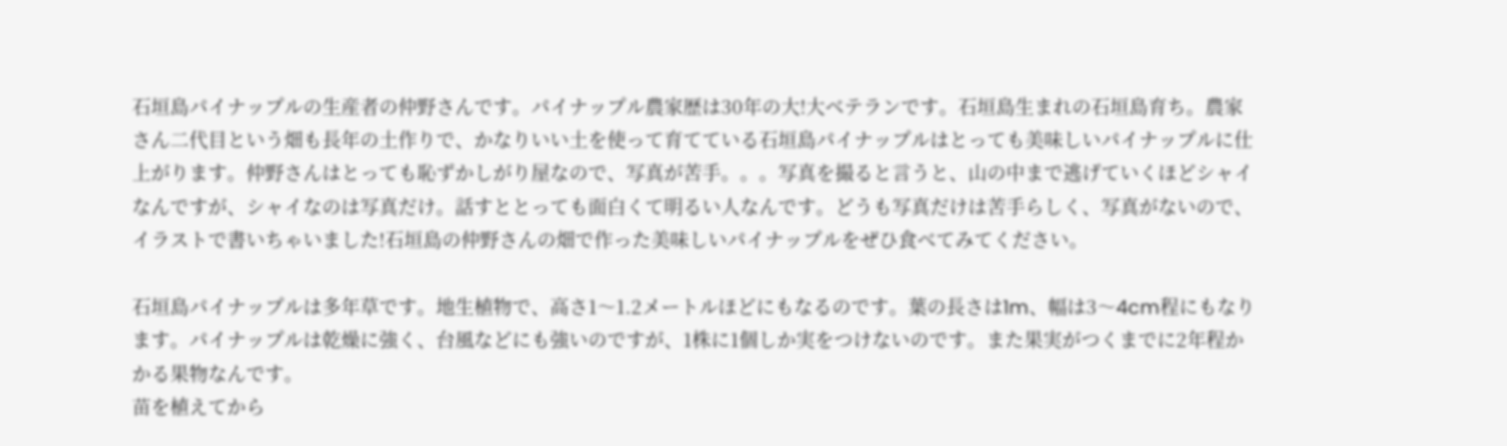石垣島パイナップルの生産者の仲野さんです。パイナップル農家歴は30年の大!大ベテランです。石垣島生まれの石垣島育ち。農家さん二代目という畑も長年の土作りで、かなりいい土を使って育てている石垣島パイナップルはとっても美味しいパイナップルに仕上がります。仲野さんはとっても恥ずかしがり屋なので、写真が苦手。。。写真を撮ると言うと、山の中まで逃げていくほどシャイなんですが、シャイなのは写真だけ。話すととっても面白くて明るい人なんです。どうも写真だけは苦手らしく、写真がないので、イラストで書いちゃいました!石垣島の仲野さんの畑で作った美味しいパイナップルをぜひ食べてみてください。

石垣島パイナップルは多年草です。地生植物で、高さ1〜1.2メートルほどにもなるのです。葉の長さは1m、幅は3〜4cm程にもなります。パイナップルは乾燥に強く、台風などにも強いのですが、1株に1個しか実をつけないのです。また果実がつくまでに2年程かかる果物なんです。
苗を植えてから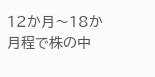12か月〜18か月程で株の中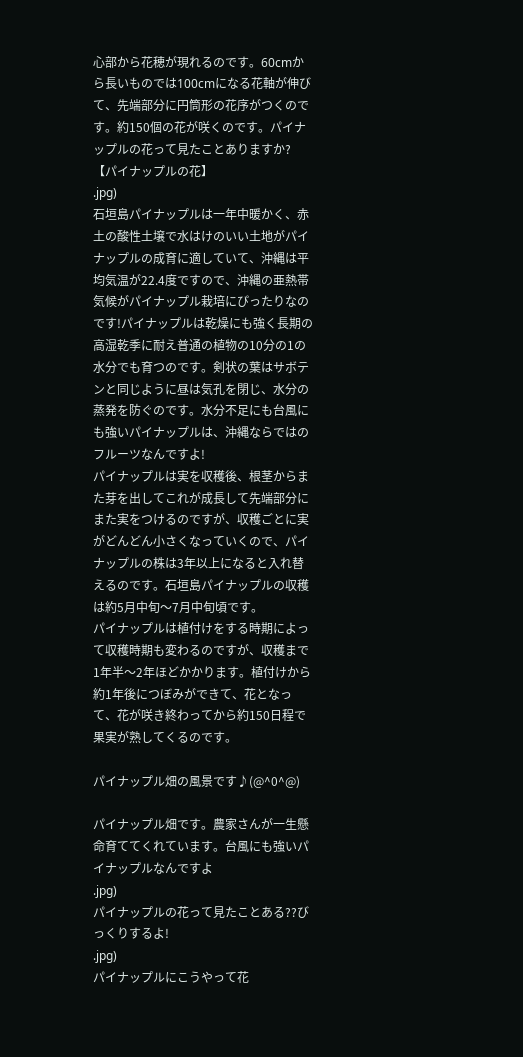心部から花穂が現れるのです。60cmから長いものでは100cmになる花軸が伸びて、先端部分に円筒形の花序がつくのです。約150個の花が咲くのです。パイナップルの花って見たことありますか?
【パイナップルの花】
.jpg)
石垣島パイナップルは一年中暖かく、赤土の酸性土壌で水はけのいい土地がパイナップルの成育に適していて、沖縄は平均気温が22.4度ですので、沖縄の亜熱帯気候がパイナップル栽培にぴったりなのです!パイナップルは乾燥にも強く長期の高湿乾季に耐え普通の植物の10分の1の水分でも育つのです。剣状の葉はサボテンと同じように昼は気孔を閉じ、水分の蒸発を防ぐのです。水分不足にも台風にも強いパイナップルは、沖縄ならではのフルーツなんですよ!
パイナップルは実を収穫後、根茎からまた芽を出してこれが成長して先端部分にまた実をつけるのですが、収穫ごとに実がどんどん小さくなっていくので、パイナップルの株は3年以上になると入れ替えるのです。石垣島パイナップルの収穫は約5月中旬〜7月中旬頃です。
パイナップルは植付けをする時期によって収穫時期も変わるのですが、収穫まで1年半〜2年ほどかかります。植付けから約1年後につぼみができて、花となって、花が咲き終わってから約150日程で果実が熟してくるのです。

パイナップル畑の風景です♪(@^0^@)

パイナップル畑です。農家さんが一生懸命育ててくれています。台風にも強いパイナップルなんですよ
.jpg)
パイナップルの花って見たことある??びっくりするよ!
.jpg)
パイナップルにこうやって花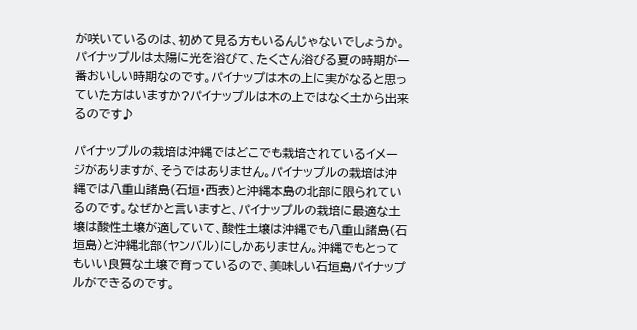が咲いているのは、初めて見る方もいるんじゃないでしょうか。パイナップルは太陽に光を浴びて、たくさん浴びる夏の時期が一番おいしい時期なのです。パイナップは木の上に実がなると思っていた方はいますか?パイナップルは木の上ではなく土から出来るのです♪

パイナップルの栽培は沖縄ではどこでも栽培されているイメージがありますが、そうではありません。パイナップルの栽培は沖縄では八重山諸島(石垣・西表)と沖縄本島の北部に限られているのです。なぜかと言いますと、パイナップルの栽培に最適な土壌は酸性土壌が適していて、酸性土壌は沖縄でも八重山諸島(石垣島)と沖縄北部(ヤンバル)にしかありません。沖縄でもとってもいい良質な土壌で育っているので、美味しい石垣島パイナップルができるのです。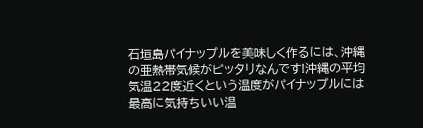石垣島パイナップルを美味しく作るには、沖縄の亜熱帯気候がピッタリなんです!沖縄の平均気温22度近くという温度がパイナップルには最高に気持ちいい温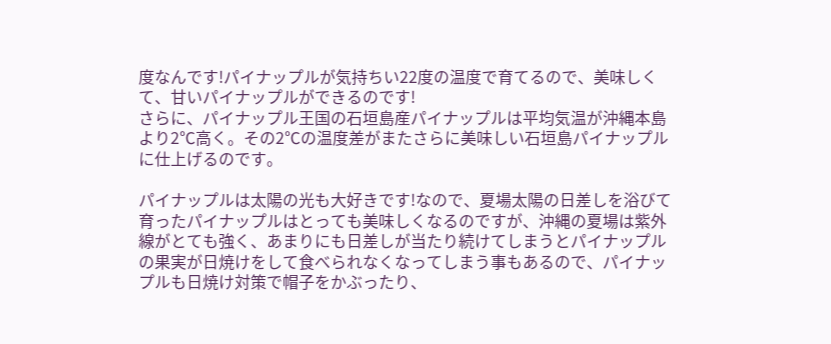度なんです!パイナップルが気持ちい22度の温度で育てるので、美味しくて、甘いパイナップルができるのです!
さらに、パイナップル王国の石垣島産パイナップルは平均気温が沖縄本島より2℃高く。その2℃の温度差がまたさらに美味しい石垣島パイナップルに仕上げるのです。

パイナップルは太陽の光も大好きです!なので、夏場太陽の日差しを浴びて育ったパイナップルはとっても美味しくなるのですが、沖縄の夏場は紫外線がとても強く、あまりにも日差しが当たり続けてしまうとパイナップルの果実が日焼けをして食べられなくなってしまう事もあるので、パイナップルも日焼け対策で帽子をかぶったり、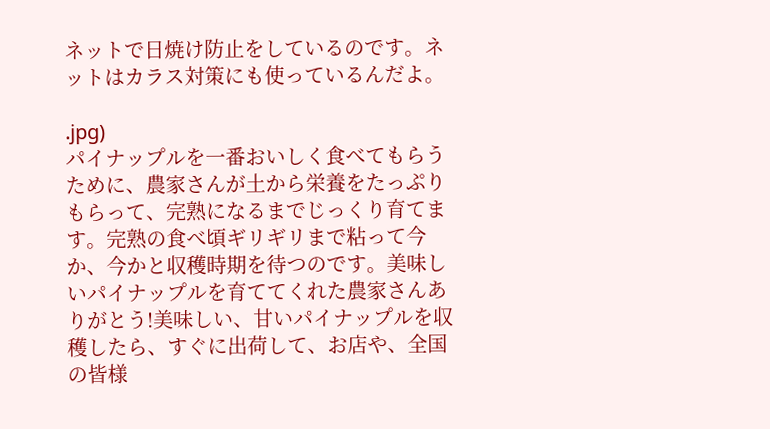ネットで日焼け防止をしているのです。ネットはカラス対策にも使っているんだよ。

.jpg)
パイナップルを一番おいしく食べてもらうために、農家さんが土から栄養をたっぷりもらって、完熟になるまでじっくり育てます。完熟の食べ頃ギリギリまで粘って今か、今かと収穫時期を待つのです。美味しいパイナップルを育ててくれた農家さんありがとう!美味しい、甘いパイナップルを収穫したら、すぐに出荷して、お店や、全国の皆様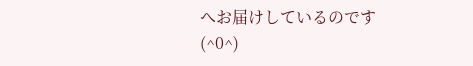へお届けしているのです(^0^)